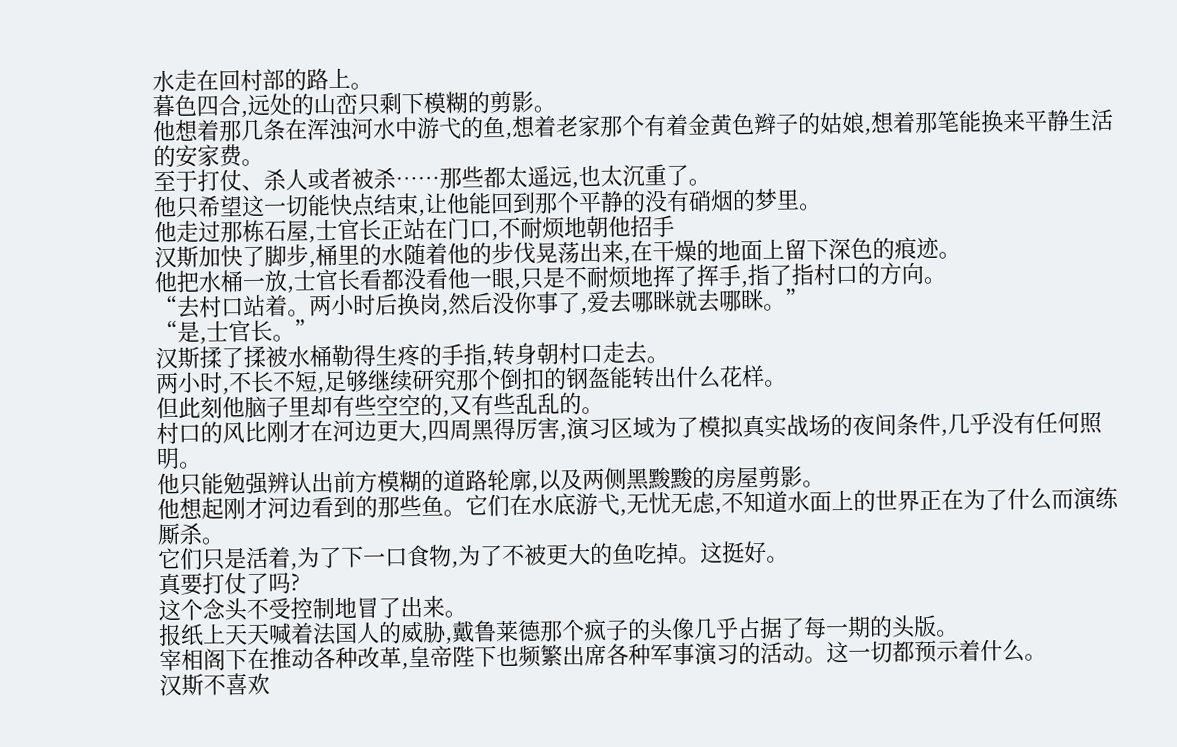水走在回村部的路上。
暮色四合,远处的山峦只剩下模糊的剪影。
他想着那几条在浑浊河水中游弋的鱼,想着老家那个有着金黄色辫子的姑娘,想着那笔能换来平静生活的安家费。
至于打仗、杀人或者被杀……那些都太遥远,也太沉重了。
他只希望这一切能快点结束,让他能回到那个平静的没有硝烟的梦里。
他走过那栋石屋,士官长正站在门口,不耐烦地朝他招手
汉斯加快了脚步,桶里的水随着他的步伐晃荡出来,在干燥的地面上留下深色的痕迹。
他把水桶一放,士官长看都没看他一眼,只是不耐烦地挥了挥手,指了指村口的方向。
“去村口站着。两小时后换岗,然后没你事了,爱去哪眯就去哪眯。”
“是,士官长。”
汉斯揉了揉被水桶勒得生疼的手指,转身朝村口走去。
两小时,不长不短,足够继续研究那个倒扣的钢盔能转出什么花样。
但此刻他脑子里却有些空空的,又有些乱乱的。
村口的风比刚才在河边更大,四周黑得厉害,演习区域为了模拟真实战场的夜间条件,几乎没有任何照明。
他只能勉强辨认出前方模糊的道路轮廓,以及两侧黑黢黢的房屋剪影。
他想起刚才河边看到的那些鱼。它们在水底游弋,无忧无虑,不知道水面上的世界正在为了什么而演练厮杀。
它们只是活着,为了下一口食物,为了不被更大的鱼吃掉。这挺好。
真要打仗了吗?
这个念头不受控制地冒了出来。
报纸上天天喊着法国人的威胁,戴鲁莱德那个疯子的头像几乎占据了每一期的头版。
宰相阁下在推动各种改革,皇帝陛下也频繁出席各种军事演习的活动。这一切都预示着什么。
汉斯不喜欢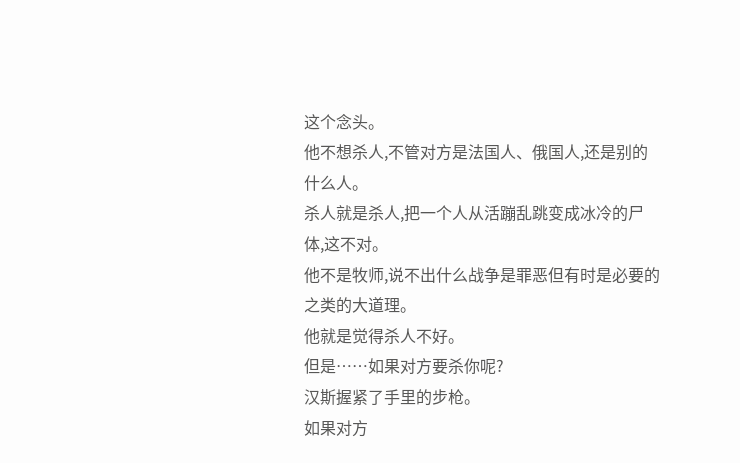这个念头。
他不想杀人,不管对方是法国人、俄国人,还是别的什么人。
杀人就是杀人,把一个人从活蹦乱跳变成冰冷的尸体,这不对。
他不是牧师,说不出什么战争是罪恶但有时是必要的之类的大道理。
他就是觉得杀人不好。
但是……如果对方要杀你呢?
汉斯握紧了手里的步枪。
如果对方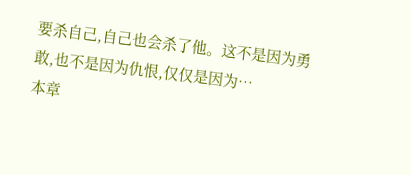要杀自己,自己也会杀了他。这不是因为勇敢,也不是因为仇恨,仅仅是因为…
本章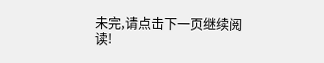未完,请点击下一页继续阅读!